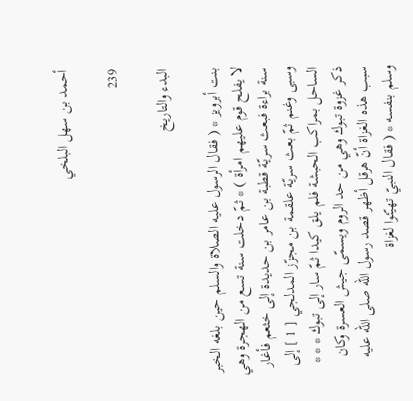أحمد بن سهل البلخي

239

البدء والتاريخ

بنت أبرويز * ( فقال الرسول عليه الصلاة والسلم حين بلغه الخبر لا يفلح قوم عليهم امرأة ) * ثمّ دخلت سنة تسع من الهجرة وهي سنة براءة فبعث سريّة قطبة بن عامر بن حديدة إلى خثعم فأغار وسبى وغنم ثمّ بعث سريّة علقمة بن مجزّز المدلجي [ 1 ] إلى الساحل بمراكب الحبشة فلم يلق كيدا ثمّ سار إلى تبوك * * * ذكر غزوة تبوك وهي من حد الروم ويسمّى جيش العسرة وكان سبب هذه الغزاة أنّ هرقل أظهر قصد رسول الله صلى الله عليه وسلم بنفسه * ( فقال النبيّ تهيّئوا لغزاة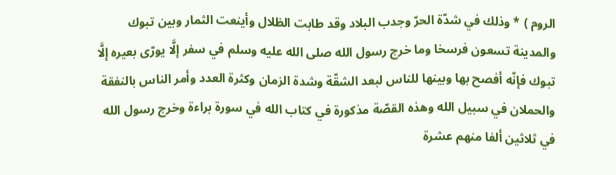الروم ) * وذلك في شدّة الحرّ وجدب البلاد وقد طابت الظلال وأينعت الثمار وبين تبوك والمدينة تسعون فرسخا وما خرج رسول الله صلى الله عليه وسلم في سفر إلَّا يورّى بعيره إلَّا تبوك فإنّه أفصح بها وبينها للناس لبعد الشقّة وشدة الزمان وكثرة العدد وأمر الناس بالنفقة والحملان في سبيل الله وهذه القصّة مذكورة في كتاب الله في سورة براءة وخرج رسول الله في ثلاثين ألفا منهم عشرة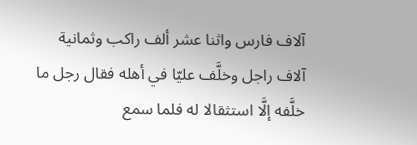آلاف فارس واثنا عشر ألف راكب وثمانية آلاف راجل وخلَّف عليّا في أهله فقال رجل ما خلَّفه إلَّا استثقالا له فلما سمع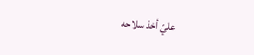عليّ أخذ سلاحه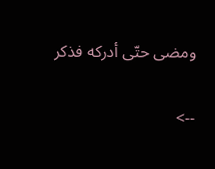ومضى حتّى أدركه فذكر

-->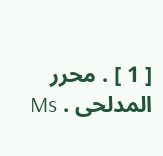[ 1 ] . محرر المدلحى . Ms